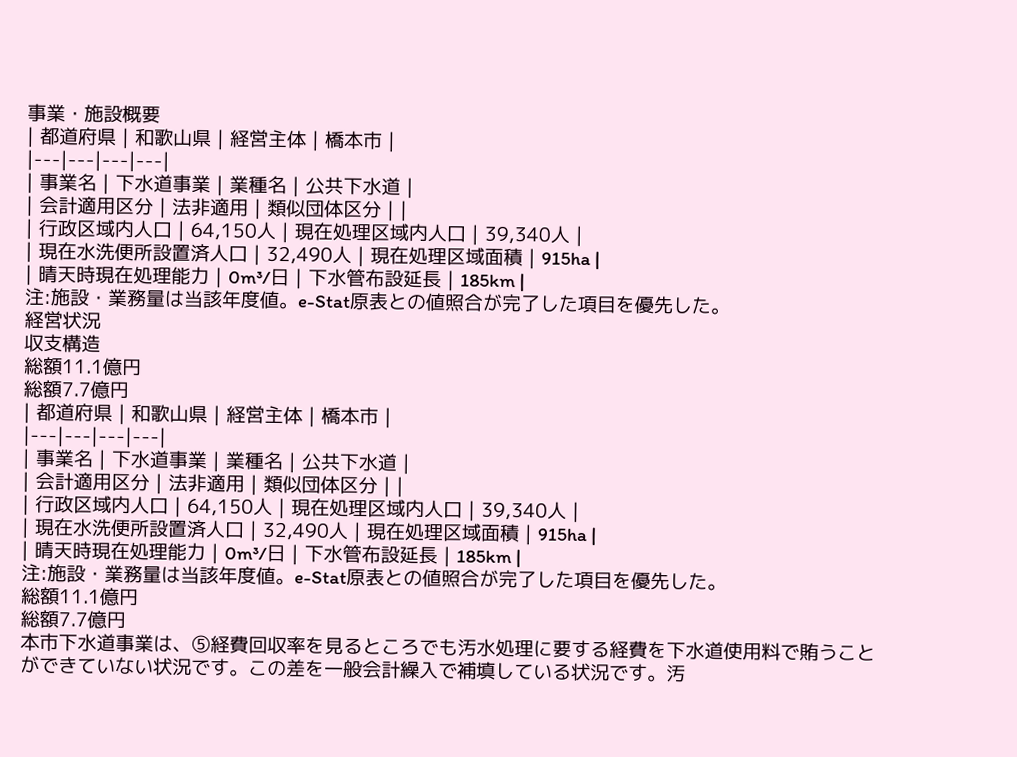事業・施設概要
| 都道府県 | 和歌山県 | 経営主体 | 橋本市 |
|---|---|---|---|
| 事業名 | 下水道事業 | 業種名 | 公共下水道 |
| 会計適用区分 | 法非適用 | 類似団体区分 | |
| 行政区域内人口 | 64,150人 | 現在処理区域内人口 | 39,340人 |
| 現在水洗便所設置済人口 | 32,490人 | 現在処理区域面積 | 915ha |
| 晴天時現在処理能力 | 0m³/日 | 下水管布設延長 | 185km |
注:施設・業務量は当該年度値。e-Stat原表との値照合が完了した項目を優先した。
経営状況
収支構造
総額11.1億円
総額7.7億円
| 都道府県 | 和歌山県 | 経営主体 | 橋本市 |
|---|---|---|---|
| 事業名 | 下水道事業 | 業種名 | 公共下水道 |
| 会計適用区分 | 法非適用 | 類似団体区分 | |
| 行政区域内人口 | 64,150人 | 現在処理区域内人口 | 39,340人 |
| 現在水洗便所設置済人口 | 32,490人 | 現在処理区域面積 | 915ha |
| 晴天時現在処理能力 | 0m³/日 | 下水管布設延長 | 185km |
注:施設・業務量は当該年度値。e-Stat原表との値照合が完了した項目を優先した。
総額11.1億円
総額7.7億円
本市下水道事業は、⑤経費回収率を見るところでも汚水処理に要する経費を下水道使用料で賄うことができていない状況です。この差を一般会計繰入で補填している状況です。汚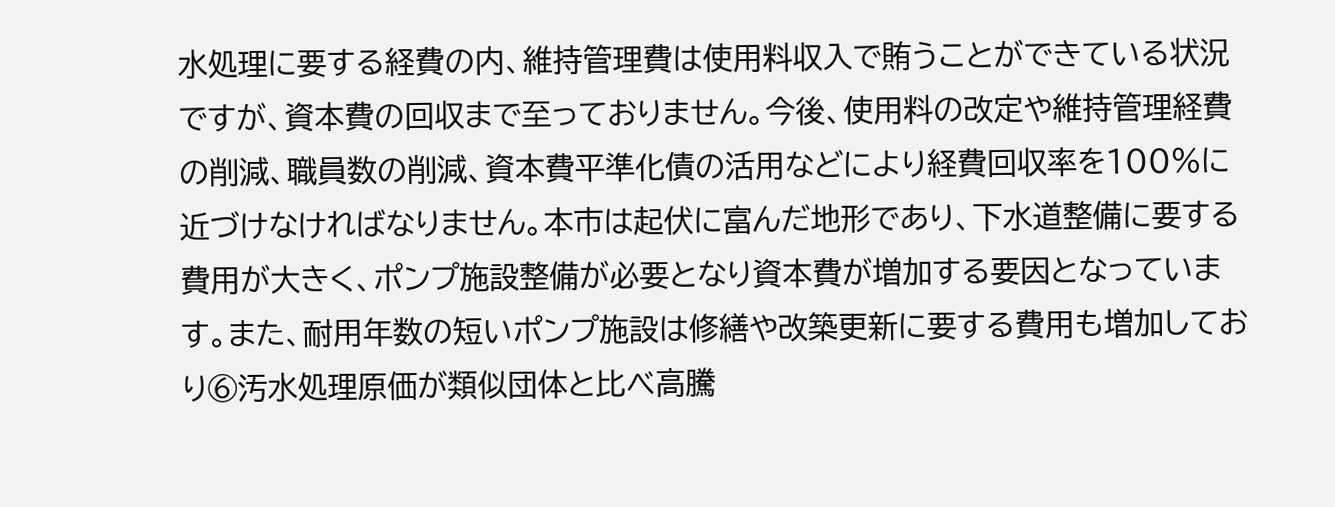水処理に要する経費の内、維持管理費は使用料収入で賄うことができている状況ですが、資本費の回収まで至っておりません。今後、使用料の改定や維持管理経費の削減、職員数の削減、資本費平準化債の活用などにより経費回収率を100%に近づけなければなりません。本市は起伏に富んだ地形であり、下水道整備に要する費用が大きく、ポンプ施設整備が必要となり資本費が増加する要因となっています。また、耐用年数の短いポンプ施設は修繕や改築更新に要する費用も増加しており⑥汚水処理原価が類似団体と比べ高騰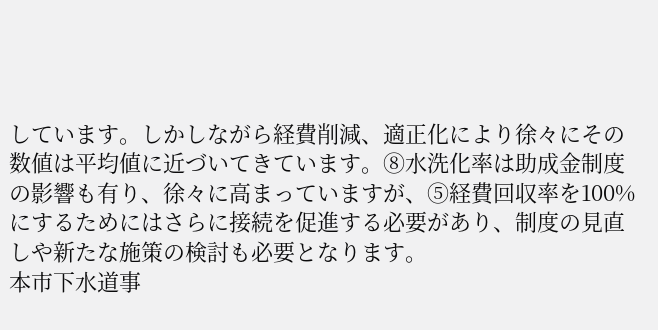しています。しかしながら経費削減、適正化により徐々にその数値は平均値に近づいてきています。⑧水洗化率は助成金制度の影響も有り、徐々に高まっていますが、⑤経費回収率を100%にするためにはさらに接続を促進する必要があり、制度の見直しや新たな施策の検討も必要となります。
本市下水道事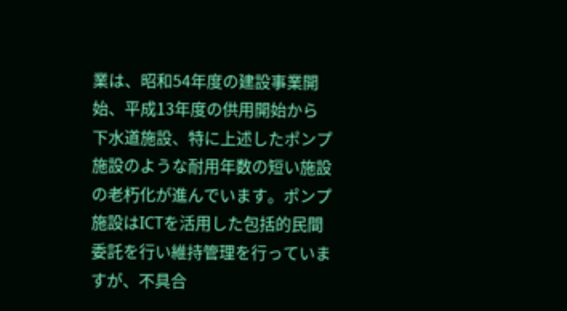業は、昭和54年度の建設事業開始、平成13年度の供用開始から下水道施設、特に上述したポンプ施設のような耐用年数の短い施設の老朽化が進んでいます。ポンプ施設はICTを活用した包括的民間委託を行い維持管理を行っていますが、不具合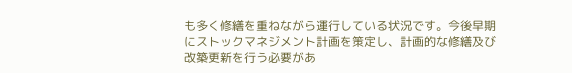も多く修繕を重ねながら運行している状況です。今後早期にストックマネジメント計画を策定し、計画的な修繕及び改築更新を行う必要があ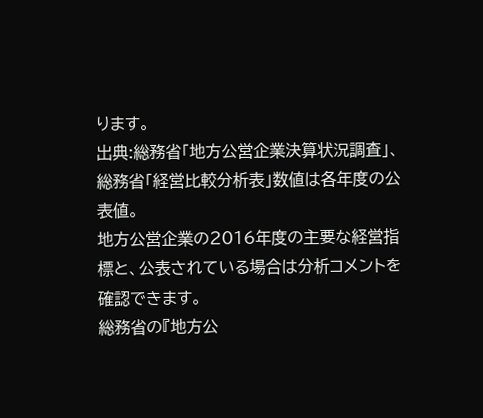ります。
出典:総務省「地方公営企業決算状況調査」、総務省「経営比較分析表」数値は各年度の公表値。
地方公営企業の2016年度の主要な経営指標と、公表されている場合は分析コメントを確認できます。
総務省の『地方公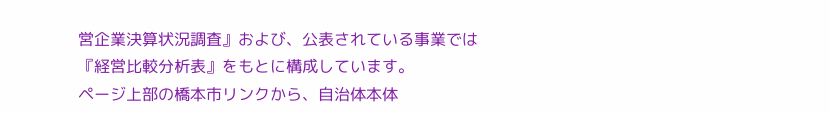営企業決算状況調査』および、公表されている事業では『経営比較分析表』をもとに構成しています。
ページ上部の橋本市リンクから、自治体本体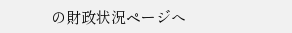の財政状況ページへ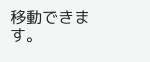移動できます。